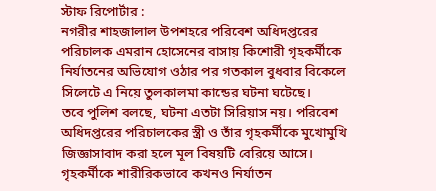স্টাফ রিপোর্টার :
নগরীর শাহজালাল উপশহরে পরিবেশ অধিদপ্তরের পরিচালক এমরান হোসেনের বাসায় কিশোরী গৃহকর্মীকে নির্যাতনের অভিযোগ ওঠার পর গতকাল বুধবার বিকেলে সিলেটে এ নিয়ে তুলকালমা কান্ডের ঘটনা ঘটেছে।
তবে পুলিশ বলছে, ঘটনা এতটা সিরিয়াস নয়। পরিবেশ অধিদপ্তরের পরিচালকের স্ত্রী ও তাঁর গৃহকর্মীকে মুখোমুখি জিজ্ঞাসাবাদ করা হলে মূল বিষয়টি বেরিয়ে আসে। গৃহকর্মীকে শারীরিকভাবে কখনও নির্যাতন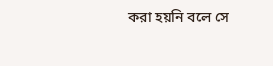করা হয়নি বলে সে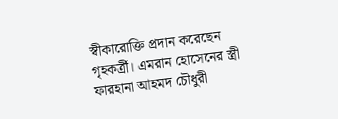স্বীকারোক্তি প্রদান করেছেন গৃহকর্ত্রী। এমরান হোসেনের স্ত্রী ফারহানা আহমদ চৌধুরী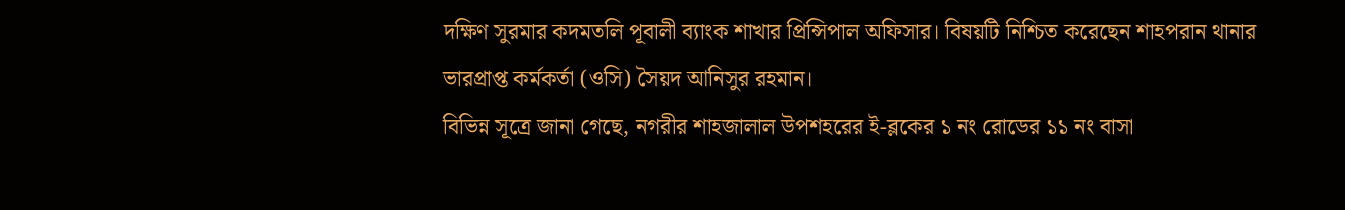দক্ষিণ সুরমার কদমতলি পূবালী ব্যাংক শাখার প্রিন্সিপাল অফিসার। বিষয়টি নিশ্চিত করেছেন শাহপরান থানার ভারপ্রাপ্ত কর্মকর্তা (ওসি) সৈয়দ আনিসুর রহমান।
বিভিন্ন সূত্রে জানা গেছে, নগরীর শাহজালাল উপশহরের ই-ব্লকের ১ নং রোডের ১১ নং বাসা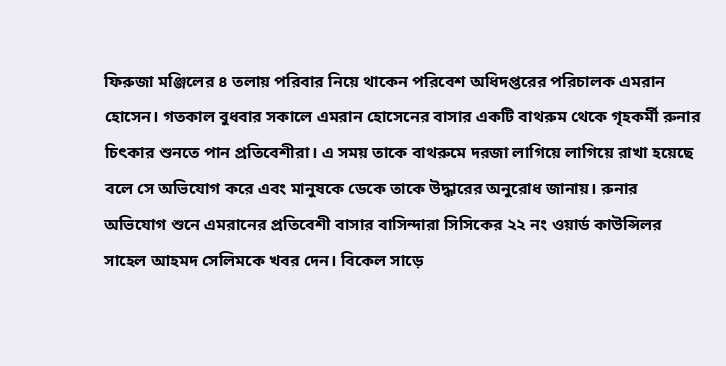ফিরুজা মঞ্জিলের ৪ তলায় পরিবার নিয়ে থাকেন পরিবেশ অধিদপ্তরের পরিচালক এমরান হোসেন। গতকাল বুধবার সকালে এমরান হোসেনের বাসার একটি বাথরুম থেকে গৃহকর্মী রুনার চিৎকার শুনতে পান প্রতিবেশীরা। এ সময় তাকে বাথরুমে দরজা লাগিয়ে লাগিয়ে রাখা হয়েছে বলে সে অভিযোগ করে এবং মানুষকে ডেকে তাকে উদ্ধারের অনুরোধ জানায়। রুনার অভিযোগ শুনে এমরানের প্রতিবেশী বাসার বাসিন্দারা সিসিকের ২২ নং ওয়ার্ড কাউন্সিলর সাহেল আহমদ সেলিমকে খবর দেন। বিকেল সাড়ে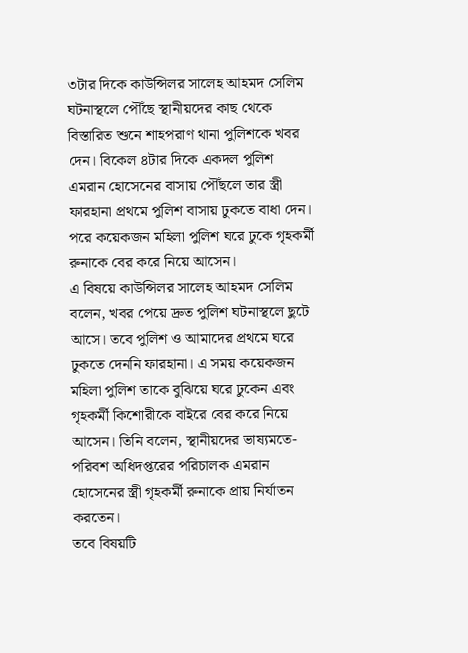৩টার দিকে কাউন্সিলর সালেহ আহমদ সেলিম ঘটনাস্থলে পৌঁছে স্থানীয়দের কাছ থেকে বিস্তারিত শুনে শাহপরাণ থানা পুলিশকে খবর দেন। বিকেল ৪টার দিকে একদল পুলিশ এমরান হোসেনের বাসায় পৌঁছলে তার স্ত্রী ফারহানা প্রথমে পুলিশ বাসায় ঢুকতে বাধা দেন। পরে কয়েকজন মহিলা পুলিশ ঘরে ঢুকে গৃহকর্মী রুনাকে বের করে নিয়ে আসেন।
এ বিষয়ে কাউন্সিলর সালেহ আহমদ সেলিম বলেন, খবর পেয়ে দ্রুত পুলিশ ঘটনাস্থলে ছুটে আসে। তবে পুলিশ ও আমাদের প্রথমে ঘরে ঢুকতে দেননি ফারহানা। এ সময় কয়েকজন মহিলা পুলিশ তাকে বুঝিয়ে ঘরে ঢুকেন এবং গৃহকর্মী কিশোরীকে বাইরে বের করে নিয়ে আসেন। তিনি বলেন, স্থানীয়দের ভাষ্যমতে- পরিবশ অধিদপ্তরের পরিচালক এমরান হোসেনের স্ত্রী গৃহকর্মী রুনাকে প্রায় নির্যাতন করতেন।
তবে বিষয়টি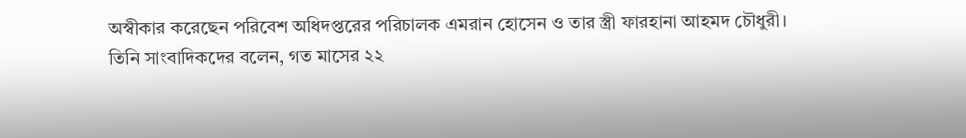অস্বীকার করেছেন পরিবেশ অধিদপ্তরের পরিচালক এমরান হোসেন ও তার স্ত্রী ফারহানা আহমদ চৌধুরী।
তিনি সাংবাদিকদের বলেন, গত মাসের ২২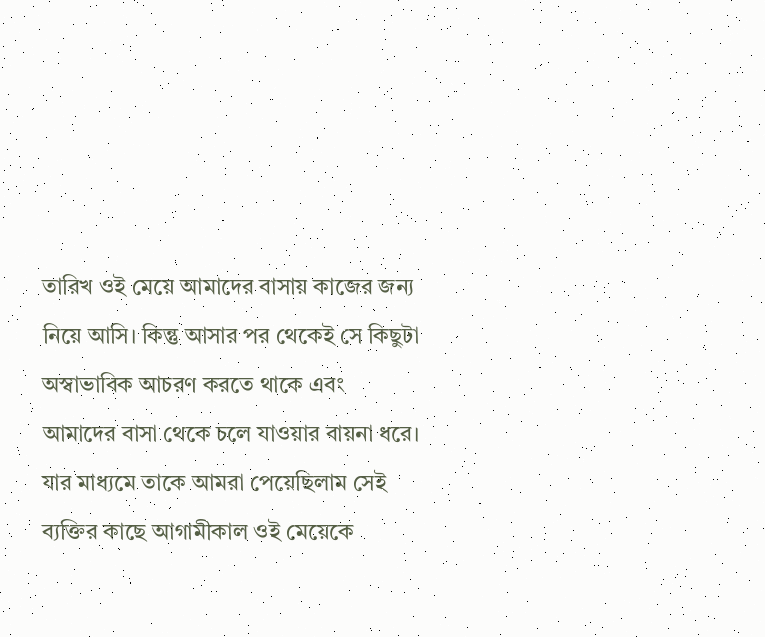তারিখ ওই মেয়ে আমাদের বাসায় কাজের জন্য নিয়ে আসি। কিন্তু আসার পর থেকেই সে কিছুটা অস্বাভাবিক আচরণ করতে থাকে এবং আমাদের বাসা থেকে চলে যাওয়ার বায়না ধরে। যার মাধ্যমে তাকে আমরা পেয়েছিলাম সেই ব্যক্তির কাছে আগামীকাল ওই মেয়েকে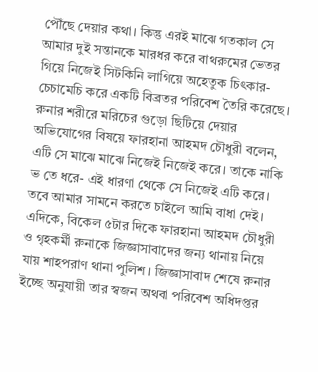পৌঁছে দেয়ার কথা। কিন্তু এরই মাঝে গতকাল সে আমার দুই সন্তানকে মারধর করে বাথরুমের ভেতর গিয়ে নিজেই সিটকিনি লাগিয়ে অহেতুক চিৎকার-চেচামেচি করে একটি বিব্রতর পরিবেশ তৈরি করেছে।
রুনার শরীরে মরিচের গুড়ো ছিটিয়ে দেয়ার অভিযোগের বিষয়ে ফারহানা আহমদ চৌধুরী বলেন, এটি সে মাঝে মাঝে নিজেই নিজেই করে। তাকে নাকি ভ তে ধরে- এই ধারণা থেকে সে নিজেই এটি করে। তবে আমার সামনে করতে চাইলে আমি বাধা দেই।
এদিকে, বিকেল ৫টার দিকে ফারহানা আহমদ চৌধুরী ও গৃহকর্মী রুনাকে জিজ্ঞাসাবাদের জন্য থানায় নিয়ে যায় শাহপরাণ থানা পুলিশ। জিজ্ঞাসাবাদ শেষে রুনার ইচ্ছে অনুযায়ী তার স্বজন অথবা পরিবেশ অধিদপ্তর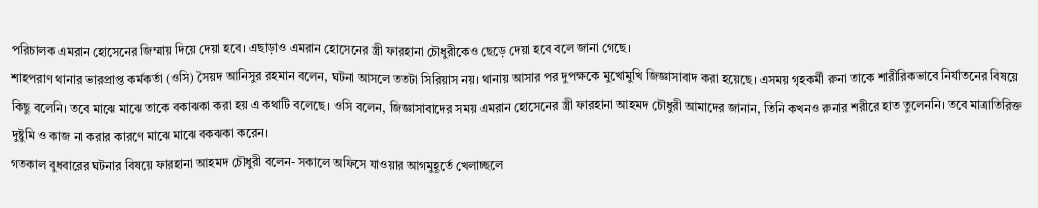পরিচালক এমরান হোসেনের জিম্মায় দিয়ে দেয়া হবে। এছাড়াও এমরান হোসেনের স্ত্রী ফারহানা চৌধুরীকেও ছেড়ে দেয়া হবে বলে জানা গেছে।
শাহপরাণ থানার ভারপ্রাপ্ত কর্মকর্তা (ওসি) সৈয়দ আনিসুর রহমান বলেন, ঘটনা আসলে ততটা সিরিয়াস নয়। থানায় আসার পর দুপক্ষকে মুখোমুখি জিজ্ঞাসাবাদ করা হয়েছে। এসময় গৃহকর্মী রুনা তাকে শারীরিকভাবে নির্যাতনের বিষয়ে কিছু বলেনি। তবে মাঝে মাঝে তাকে বকাঝকা করা হয় এ কথাটি বলেছে। ওসি বলেন, জিজ্ঞাসাবাদের সময় এমরান হোসেনের স্ত্রী ফারহানা আহমদ চৌধুরী আমাদের জানান, তিনি কখনও রুনার শরীরে হাত তুলেননি। তবে মাত্রাতিরিক্ত দুষ্টুমি ও কাজ না করার কারণে মাঝে মাঝে বকঝকা করেন।
গতকাল বুধবারের ঘটনার বিষয়ে ফারহানা আহমদ চৌধুরী বলেন- সকালে অফিসে যাওয়ার আগমুহূর্তে খেলাচ্ছলে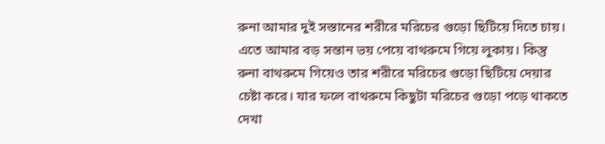রুনা আমার দুই সস্তানের শরীরে মরিচের গুড়ো ছিটিয়ে দিতে চায়। এতে আমার বড় সন্তান ভয় পেয়ে বাথরুমে গিয়ে লুকায়। কিন্তু রুনা বাথরুমে গিয়েও তার শরীরে মরিচের গুড়ো ছিটিয়ে দেয়ার চেষ্টা করে। যার ফলে বাথরুমে কিছুটা মরিচের গুড়ো পড়ে থাকতে দেখা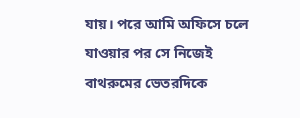যায়। পরে আমি অফিসে চলে যাওয়ার পর সে নিজেই বাথরুমের ভেতরদিকে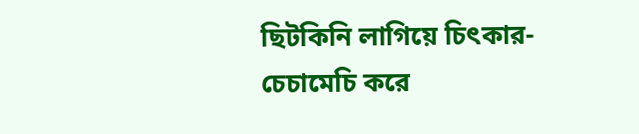ছিটকিনি লাগিয়ে চিৎকার-চেচামেচি করে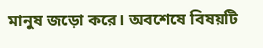মানুষ জড়ো করে। অবশেষে বিষয়টি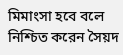মিমাংসা হবে বলে নিশ্চিত করেন সৈয়দ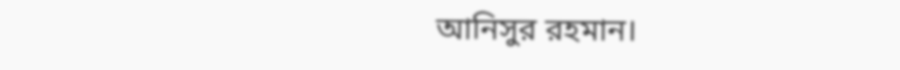আনিসুর রহমান।